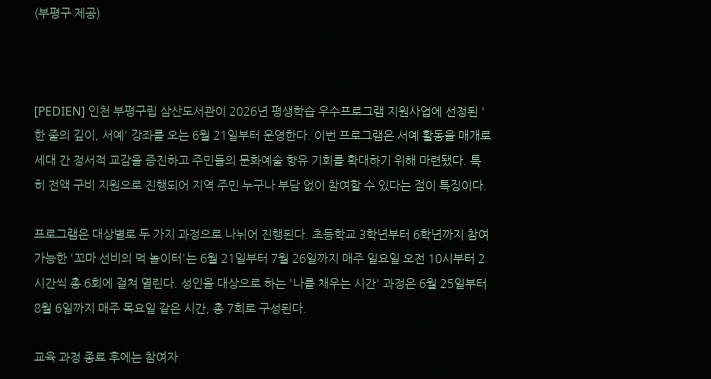(부평구 제공)



[PEDIEN] 인천 부평구립 삼산도서관이 2026년 평생학습 우수프로그램 지원사업에 선정된 '한 줄의 깊이, 서예' 강좌를 오는 6월 21일부터 운영한다. 이번 프로그램은 서예 활동을 매개로 세대 간 정서적 교감을 증진하고 주민들의 문화예술 향유 기회를 확대하기 위해 마련됐다. 특히 전액 구비 지원으로 진행되어 지역 주민 누구나 부담 없이 참여할 수 있다는 점이 특징이다.

프로그램은 대상별로 두 가지 과정으로 나뉘어 진행된다. 초등학교 3학년부터 6학년까지 참여 가능한 '꼬마 선비의 먹 놀이터'는 6월 21일부터 7월 26일까지 매주 일요일 오전 10시부터 2시간씩 총 6회에 걸쳐 열린다. 성인을 대상으로 하는 '나를 채우는 시간' 과정은 6월 25일부터 8월 6일까지 매주 목요일 같은 시간, 총 7회로 구성된다.

교육 과정 종료 후에는 참여자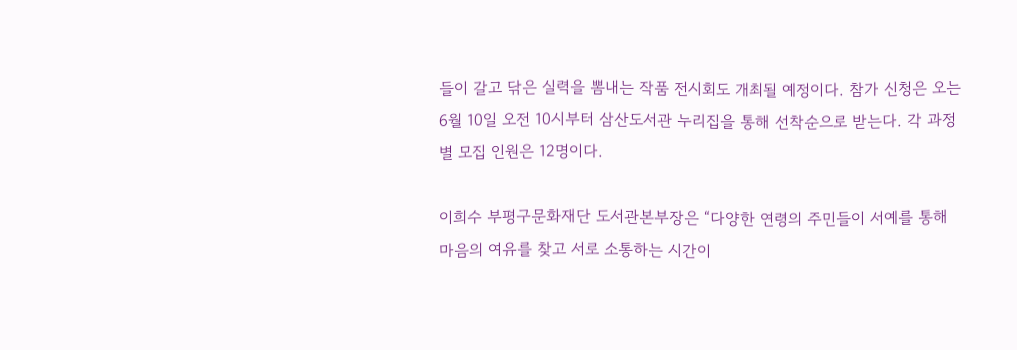들이 갈고 닦은 실력을 뽐내는 작품 전시회도 개최될 예정이다. 참가 신청은 오는 6월 10일 오전 10시부터 삼산도서관 누리집을 통해 선착순으로 받는다. 각 과정별 모집 인원은 12명이다.

이희수 부평구문화재단 도서관본부장은 “다양한 연령의 주민들이 서예를 통해 마음의 여유를 찾고 서로 소통하는 시간이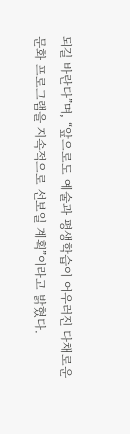되길 바란다”며, “앞으로도 예술과 평생학습이 어우러진 다채로운 문화 프로그램을 지속적으로 선보일 계획”이라고 밝혔다.